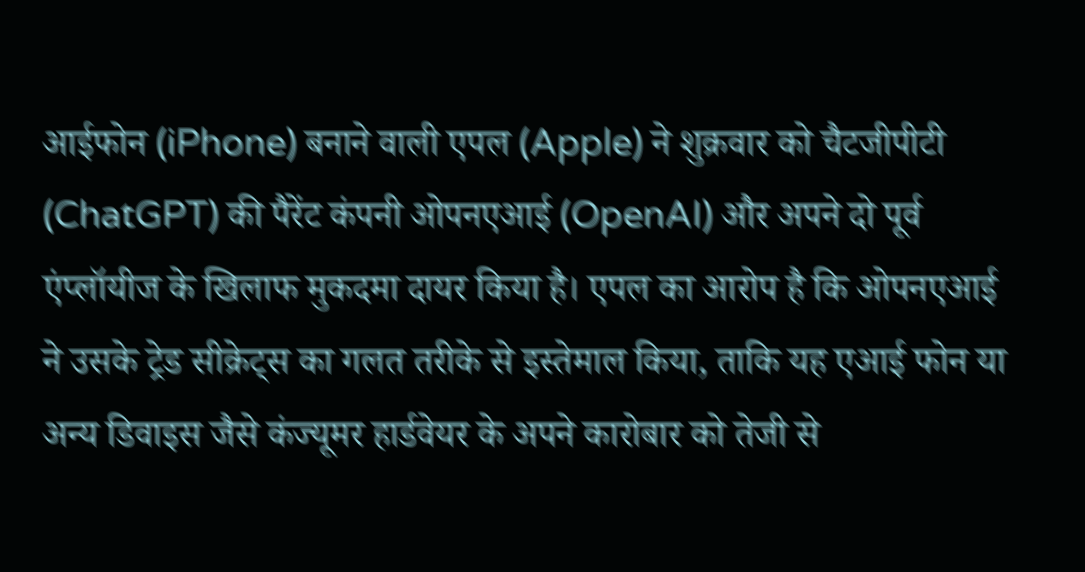आईफोन (iPhone) बनाने वाली एपल (Apple) ने शुक्रवार को चैटजीपीटी (ChatGPT) की पैरेंट कंपनी ओपनएआई (OpenAI) और अपने दो पूर्व एंप्लॉयीज के खिलाफ मुकदमा दायर किया है। एपल का आरोप है कि ओपनएआई ने उसके ट्रेड सीक्रेट्स का गलत तरीके से इस्तेमाल किया, ताकि यह एआई फोन या अन्य डिवाइस जैसे कंज्यूमर हार्डवेयर के अपने कारोबार को तेजी से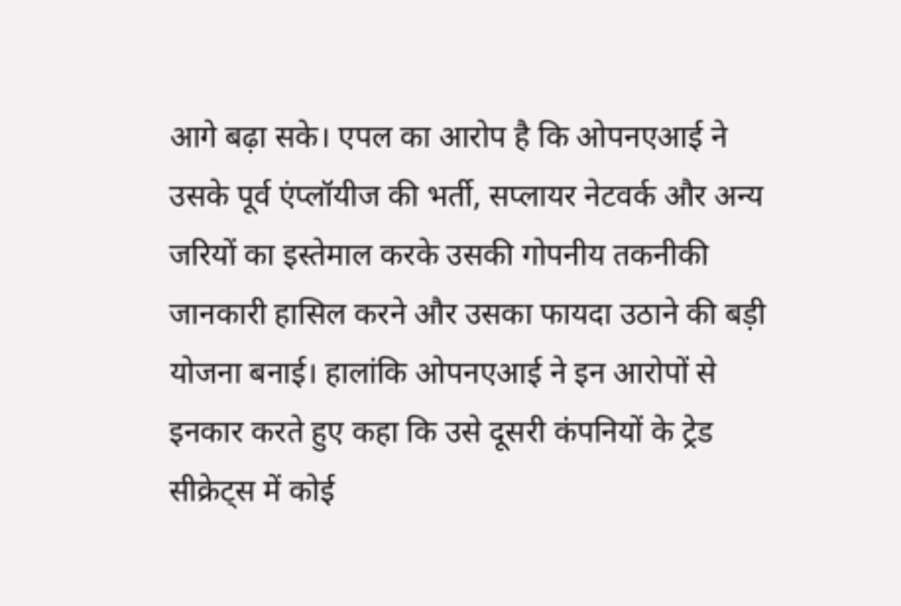आगे बढ़ा सके। एपल का आरोप है कि ओपनएआई ने उसके पूर्व एंप्लॉयीज की भर्ती, सप्लायर नेटवर्क और अन्य जरियों का इस्तेमाल करके उसकी गोपनीय तकनीकी जानकारी हासिल करने और उसका फायदा उठाने की बड़ी योजना बनाई। हालांकि ओपनएआई ने इन आरोपों से इनकार करते हुए कहा कि उसे दूसरी कंपनियों के ट्रेड सीक्रेट्स में कोई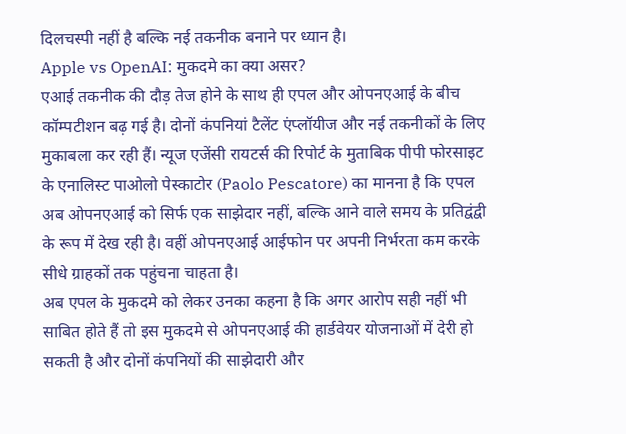दिलचस्पी नहीं है बल्कि नई तकनीक बनाने पर ध्यान है।
Apple vs OpenAI: मुकदमे का क्या असर?
एआई तकनीक की दौड़ तेज होने के साथ ही एपल और ओपनएआई के बीच कॉम्पटीशन बढ़ गई है। दोनों कंपनियां टैलेंट एंप्लॉयीज और नई तकनीकों के लिए मुकाबला कर रही हैं। न्यूज एजेंसी रायटर्स की रिपोर्ट के मुताबिक पीपी फोरसाइट के एनालिस्ट पाओलो पेस्काटोर (Paolo Pescatore) का मानना है कि एपल अब ओपनएआई को सिर्फ एक साझेदार नहीं, बल्कि आने वाले समय के प्रतिद्वंद्वी के रूप में देख रही है। वहीं ओपनएआई आईफोन पर अपनी निर्भरता कम करके सीधे ग्राहकों तक पहुंचना चाहता है।
अब एपल के मुकदमे को लेकर उनका कहना है कि अगर आरोप सही नहीं भी साबित होते हैं तो इस मुकदमे से ओपनएआई की हार्डवेयर योजनाओं में देरी हो सकती है और दोनों कंपनियों की साझेदारी और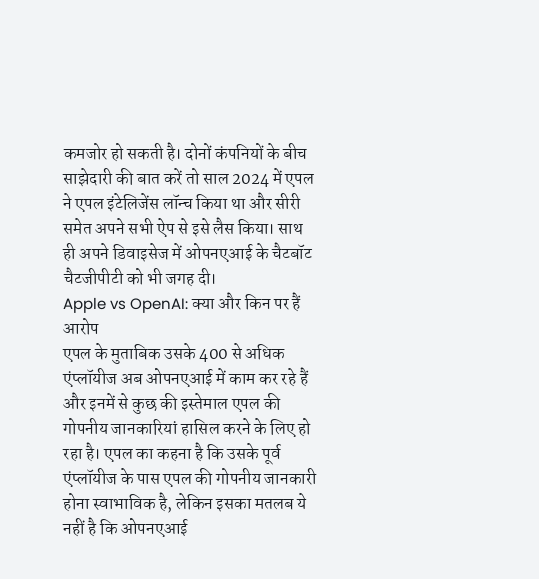कमजोर हो सकती है। दोनों कंपनियों के बीच साझेदारी की बात करें तो साल 2024 में एपल ने एपल इंटेलिजेंस लॉन्च किया था और सीरी समेत अपने सभी ऐप से इसे लैस किया। साथ ही अपने डिवाइसेज में ओपनएआई के चैटबॉट चैटजीपीटी को भी जगह दी।
Apple vs OpenAI: क्या और किन पर हैं आरोप
एपल के मुताबिक उसके 400 से अधिक एंप्लॉयीज अब ओपनएआई में काम कर रहे हैं और इनमें से कुछ की इस्तेमाल एपल की गोपनीय जानकारियां हासिल करने के लिए हो रहा है। एपल का कहना है कि उसके पूर्व एंप्लॉयीज के पास एपल की गोपनीय जानकारी होना स्वाभाविक है, लेकिन इसका मतलब ये नहीं है कि ओपनएआई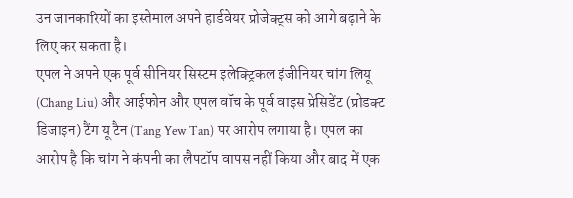उन जानकारियों का इस्तेमाल अपने हार्डवेयर प्रोजेक्ट्स को आगे बढ़ाने के लिए कर सकता है।
एपल ने अपने एक पूर्व सीनियर सिस्टम इलेक्ट्रिकल इंजीनियर चांग लियू (Chang Liu) और आईफोन और एपल वॉच के पूर्व वाइस प्रेसिडेंट (प्रोडक्ट डिजाइन) टैंग यू टैन (Tang Yew Tan) पर आरोप लगाया है। एपल का आरोप है कि चांग ने कंपनी का लैपटॉप वापस नहीं किया और बाद में एक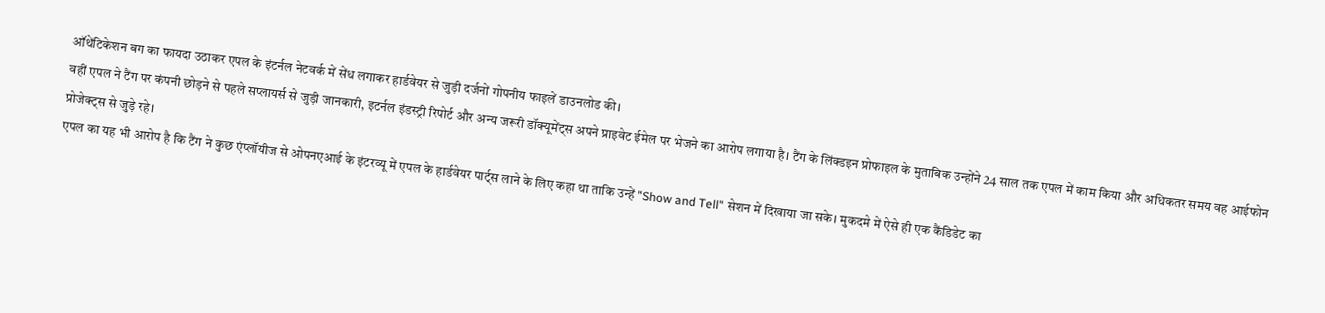ऑथेंटिकेशन बग का फायदा उठाकर एपल के इंटर्नल नेटवर्क में सेंध लगाकर हार्डवेयर से जुड़ी दर्जनों गोपनीय फाइलें डाउनलोड की।
वहीं एपल ने टैंग पर कंपनी छोड़ने से पहले सप्लायर्स से जुड़ी जानकारी, इटर्नल इंडस्ट्री रिपोर्ट और अन्य जरूरी डॉक्यूमेंट्स अपने प्राइवेट ईमेल पर भेजने का आरोप लगाया है। टैंग के लिंक्डइन प्रोफाइल के मुताबिक उन्होंने 24 साल तक एपल में काम किया और अधिकतर समय वह आईफोन प्रोजेक्ट्स से जुड़े रहे।
एपल का यह भी आरोप है कि टैंग ने कुछ एंप्लॉयीज से ओपनएआई के इंटरव्यू में एपल के हार्डवेयर पार्ट्स लाने के लिए कहा था ताकि उन्हें "Show and Tell" सेशन में दिखाया जा सके। मुकदमे में ऐसे ही एक कैंडिडेट का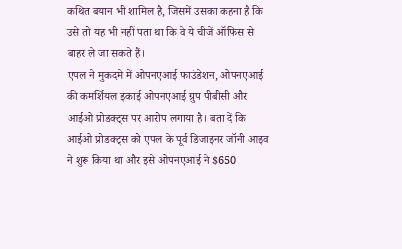कथित बयान भी शामिल है, जिसमें उसका कहना है कि उसे तो यह भी नहीं पता था कि वे ये चीजें ऑफिस से बाहर ले जा सकते हैं।
एपल ने मुकदमे में ओपनएआई फाउंडेशन, ओपनएआई की कमर्शियल इकाई ओपनएआई ग्रुप पीबीसी और आईओ प्रोडक्ट्स पर आरोप लगाया है। बता दें कि आईओ प्रोडक्ट्स को एपल के पूर्व डिजाइनर जॉनी आइव ने शुरू किया था और इसे ओपनएआई ने $650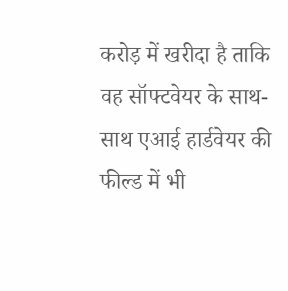करोड़ में खरीदा है ताकि वह सॉफ्टवेयर के साथ-साथ एआई हार्डवेयर की फील्ड में भी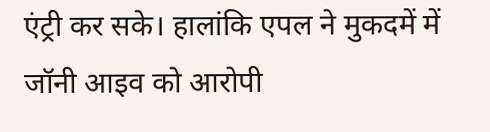एंट्री कर सके। हालांकि एपल ने मुकदमें में जॉनी आइव को आरोपी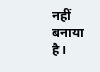नहीं बनाया है।